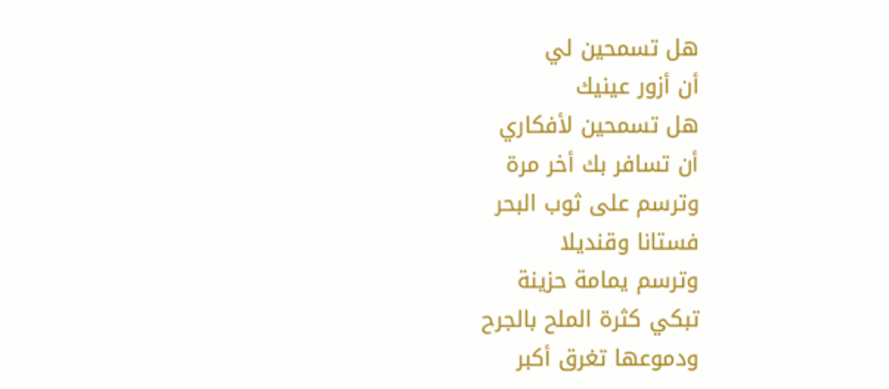هل تسمحين لي
أن أزور عينيك
هل تسمحين لأفكاري
أن تسافر بك أخر مرة
وترسم على ثوب البحر
فستانا وقنديلا
وترسم يمامة حزينة
تبكي كثرة الملح بالجرح
ودموعها تغرق أكبر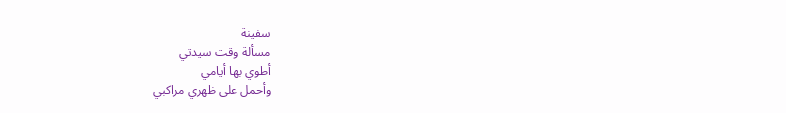سفينة
مسألة وقت سيدتي
أطوي بها أيامي
وأحمل على ظهري مراكبي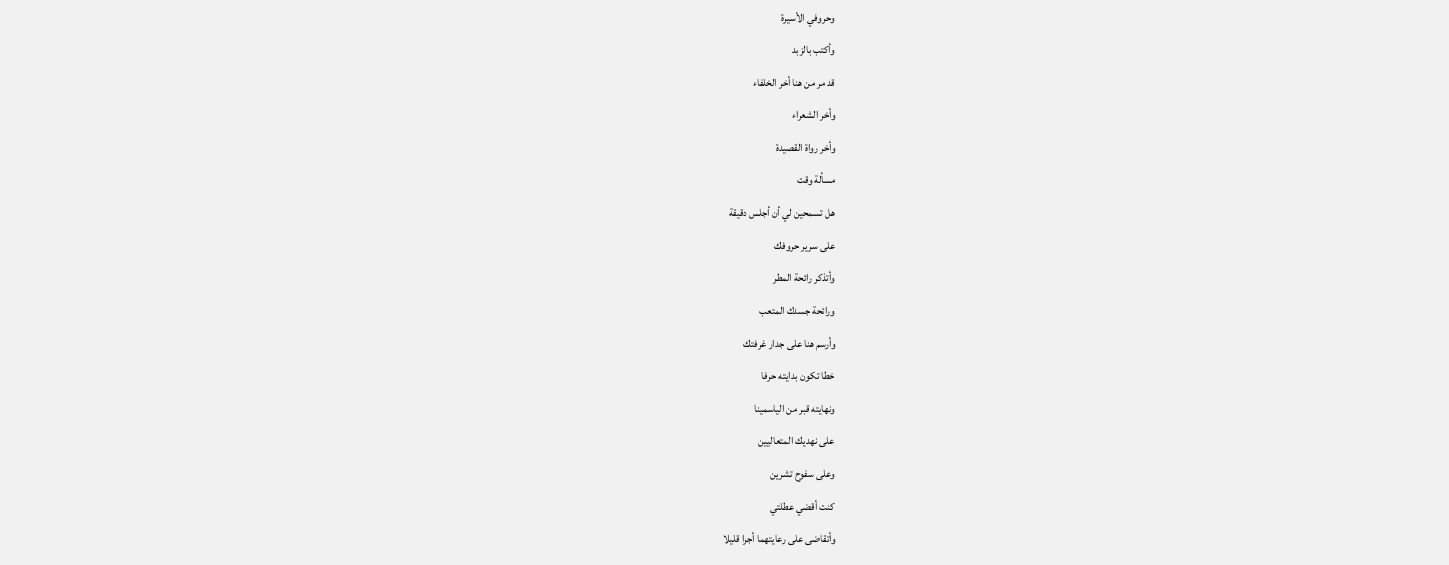وحروفي الأسيرة
وأكتب بالزبد
قد مر من هنا أخر الخلفاء
وأخر الشعراء
وأخر رواة القصيدة
مسألة وقت
هل تسمحين لي أن أجلس دقيقة
على سرير حروفك
وأتذكر رائحة المطر
ورائحة جسدك المتعب
وأرسم هنا على جدار غرفتك
خطا تكون بدايته حرفا
ونهايته قبر من الياسمينا
على نهديك المتعاليين
وعلى سفوح تشرين
كنت أقضي عطلتي
وأتقاضى على رعايتهما أجرا قليلا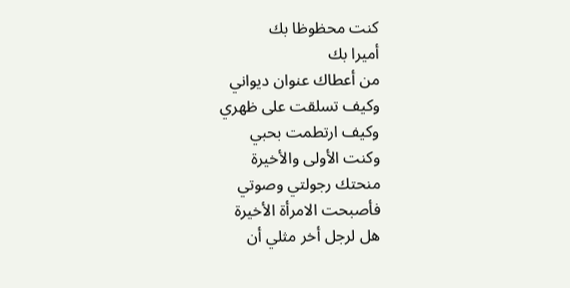كنت محظوظا بك
أميرا بك
من أعطاك عنوان ديواني
وكيف تسلقت على ظهري
وكيف ارتطمت بحبي
وكنت الأولى والأخيرة
منحتك رجولتي وصوتي
فأصبحت الامرأة الأخيرة
هل لرجل أخر مثلي أن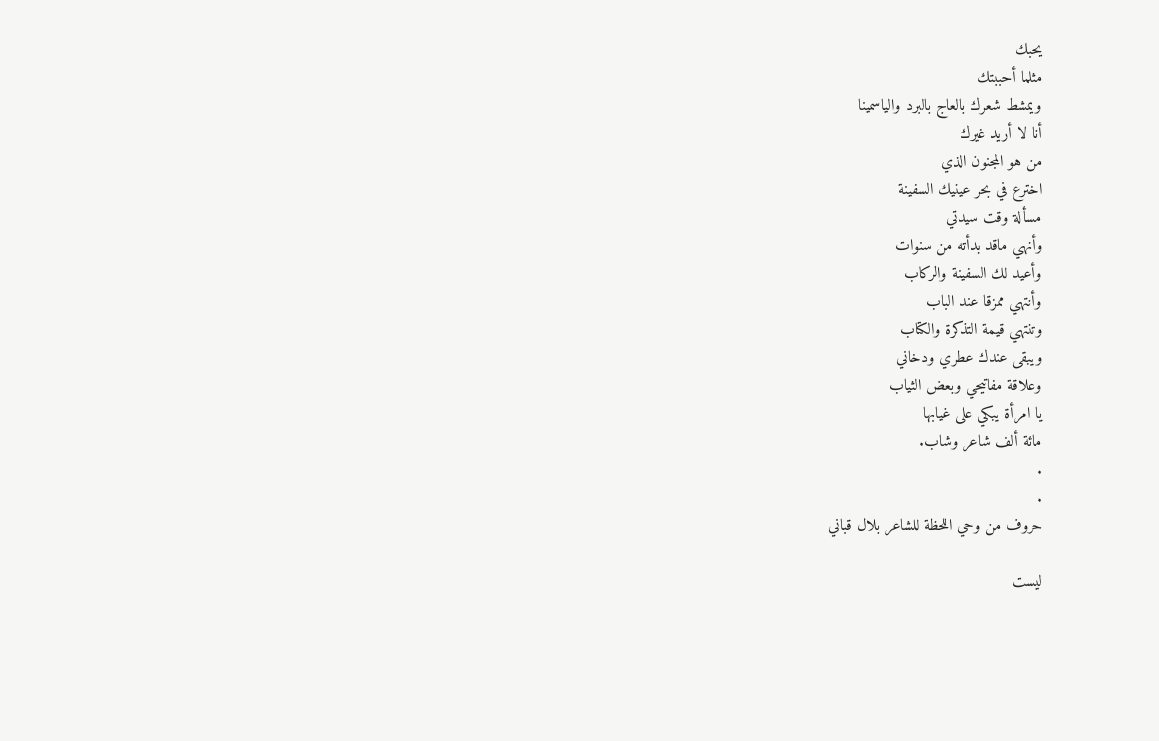يحبك
مثلما أحببتك
ويمشط شعرك بالعاج بالبرد والياسمينا
أنا لا أريد غيرك
من هو المجنون الذي
اخترع في بحر عينيك السفينة
مسألة وقت سيدتي
وأنهي ماقد بدأته من سنوات
وأعيد لك السفينة والركاب
وأنتهي ممزقا عند الباب
وتنتهي قيمة التذكرة والكتاب
ويبقى عندك عطري ودخاني
وعلاقة مفاتيحي وبعض الثياب
يا امرأة يبكي على غيابها
مائة ألف شاعر وشاب.
.
.
حروف من وحي اللحظة للشاعر بلال قباني

ليست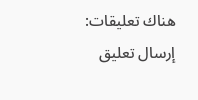هناك تعليقات:
إرسال تعليق